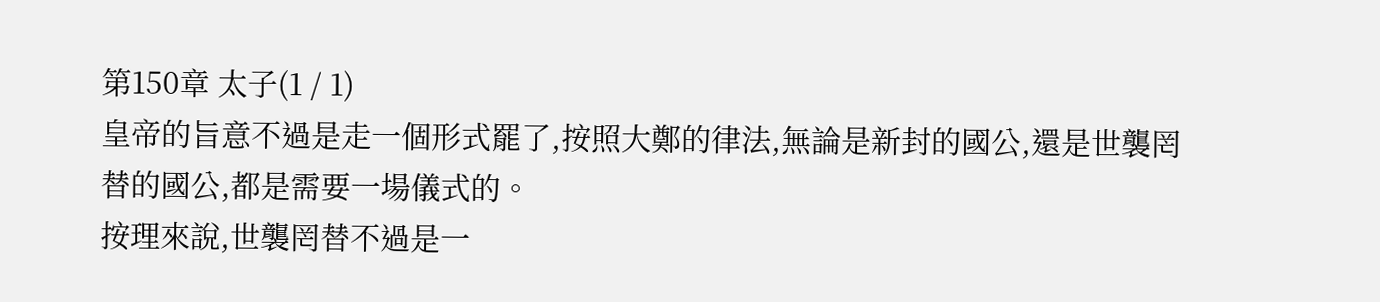第150章 太子(1 / 1)
皇帝的旨意不過是走一個形式罷了,按照大鄭的律法,無論是新封的國公,還是世襲罔替的國公,都是需要一場儀式的。
按理來說,世襲罔替不過是一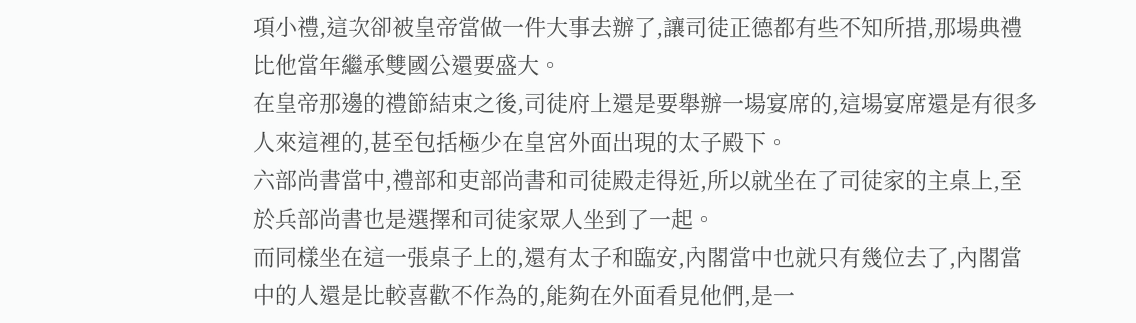項小禮,這次卻被皇帝當做一件大事去辦了,讓司徒正德都有些不知所措,那場典禮比他當年繼承雙國公還要盛大。
在皇帝那邊的禮節結束之後,司徒府上還是要舉辦一場宴席的,這場宴席還是有很多人來這裡的,甚至包括極少在皇宮外面出現的太子殿下。
六部尚書當中,禮部和吏部尚書和司徒殿走得近,所以就坐在了司徒家的主桌上,至於兵部尚書也是選擇和司徒家眾人坐到了一起。
而同樣坐在這一張桌子上的,還有太子和臨安,內閣當中也就只有幾位去了,內閣當中的人還是比較喜歡不作為的,能夠在外面看見他們,是一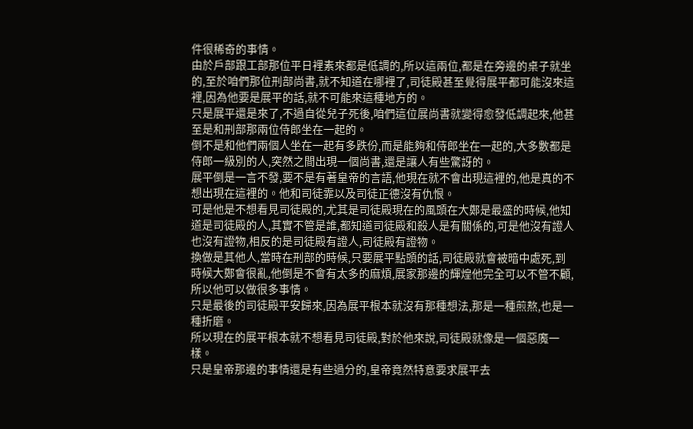件很稀奇的事情。
由於戶部跟工部那位平日裡素來都是低調的,所以這兩位,都是在旁邊的桌子就坐的,至於咱們那位刑部尚書,就不知道在哪裡了,司徒殿甚至覺得展平都可能沒來這裡,因為他要是展平的話,就不可能來這種地方的。
只是展平還是來了,不過自從兒子死後,咱們這位展尚書就變得愈發低調起來,他甚至是和刑部那兩位侍郎坐在一起的。
倒不是和他們兩個人坐在一起有多跌份,而是能夠和侍郎坐在一起的,大多數都是侍郎一級別的人,突然之間出現一個尚書,還是讓人有些驚訝的。
展平倒是一言不發,要不是有著皇帝的言語,他現在就不會出現這裡的,他是真的不想出現在這裡的。他和司徒霏以及司徒正德沒有仇恨。
可是他是不想看見司徒殿的,尤其是司徒殿現在的風頭在大鄭是最盛的時候,他知道是司徒殿的人,其實不管是誰,都知道司徒殿和殺人是有關係的,可是他沒有證人也沒有證物,相反的是司徒殿有證人,司徒殿有證物。
換做是其他人,當時在刑部的時候,只要展平點頭的話,司徒殿就會被暗中處死,到時候大鄭會很亂,他倒是不會有太多的麻煩,展家那邊的輝煌他完全可以不管不顧,所以他可以做很多事情。
只是最後的司徒殿平安歸來,因為展平根本就沒有那種想法,那是一種煎熬,也是一種折磨。
所以現在的展平根本就不想看見司徒殿,對於他來說,司徒殿就像是一個惡魔一樣。
只是皇帝那邊的事情還是有些過分的,皇帝竟然特意要求展平去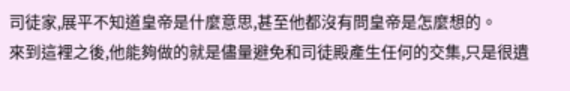司徒家,展平不知道皇帝是什麼意思,甚至他都沒有問皇帝是怎麼想的。
來到這裡之後,他能夠做的就是儘量避免和司徒殿產生任何的交集,只是很遺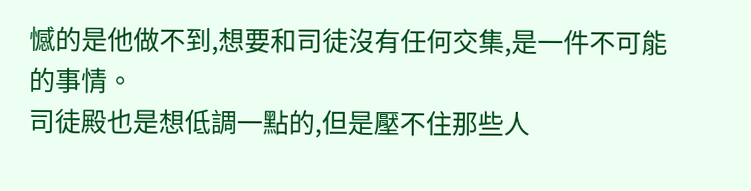憾的是他做不到,想要和司徒沒有任何交集,是一件不可能的事情。
司徒殿也是想低調一點的,但是壓不住那些人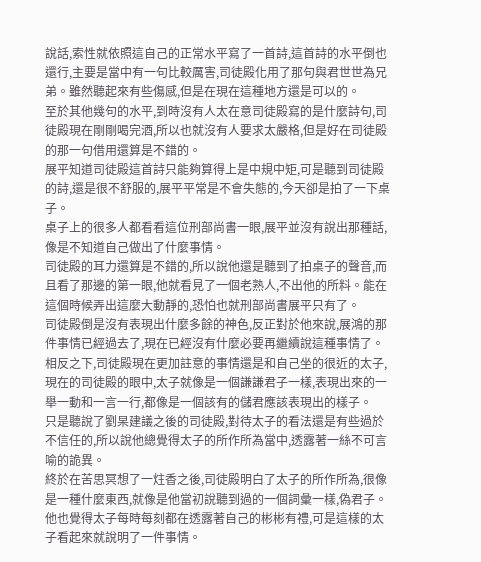說話,索性就依照這自己的正常水平寫了一首詩,這首詩的水平倒也還行,主要是當中有一句比較厲害,司徒殿化用了那句與君世世為兄弟。雖然聽起來有些傷感,但是在現在這種地方還是可以的。
至於其他幾句的水平,到時沒有人太在意司徒殿寫的是什麼詩句,司徒殿現在剛剛喝完酒,所以也就沒有人要求太嚴格,但是好在司徒殿的那一句借用還算是不錯的。
展平知道司徒殿這首詩只能夠算得上是中規中矩,可是聽到司徒殿的詩,還是很不舒服的,展平平常是不會失態的,今天卻是拍了一下桌子。
桌子上的很多人都看看這位刑部尚書一眼,展平並沒有說出那種話,像是不知道自己做出了什麼事情。
司徒殿的耳力還算是不錯的,所以說他還是聽到了拍桌子的聲音,而且看了那邊的第一眼,他就看見了一個老熟人,不出他的所料。能在這個時候弄出這麼大動靜的,恐怕也就刑部尚書展平只有了。
司徒殿倒是沒有表現出什麼多餘的神色,反正對於他來說,展鴻的那件事情已經過去了,現在已經沒有什麼必要再繼續說這種事情了。
相反之下,司徒殿現在更加註意的事情還是和自己坐的很近的太子,現在的司徒殿的眼中,太子就像是一個謙謙君子一樣,表現出來的一舉一動和一言一行,都像是一個該有的儲君應該表現出的樣子。
只是聽說了劉杲建議之後的司徒殿,對待太子的看法還是有些過於不信任的,所以說他總覺得太子的所作所為當中,透露著一絲不可言喻的詭異。
終於在苦思冥想了一炷香之後,司徒殿明白了太子的所作所為,很像是一種什麼東西,就像是他當初說聽到過的一個詞彙一樣,偽君子。
他也覺得太子每時每刻都在透露著自己的彬彬有禮,可是這樣的太子看起來就說明了一件事情。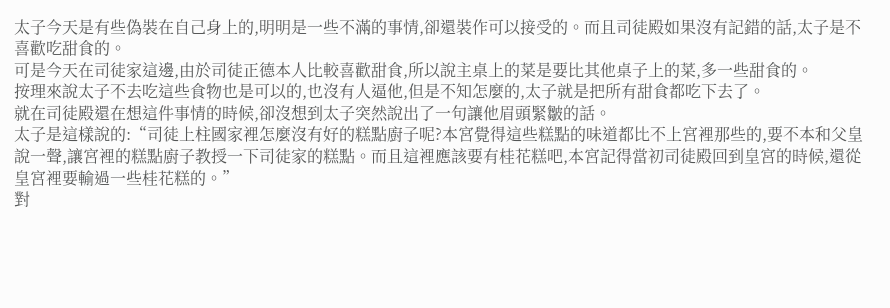太子今天是有些偽裝在自己身上的,明明是一些不滿的事情,卻還裝作可以接受的。而且司徒殿如果沒有記錯的話,太子是不喜歡吃甜食的。
可是今天在司徒家這邊,由於司徒正德本人比較喜歡甜食,所以說主桌上的菜是要比其他桌子上的菜,多一些甜食的。
按理來說太子不去吃這些食物也是可以的,也沒有人逼他,但是不知怎麼的,太子就是把所有甜食都吃下去了。
就在司徒殿還在想這件事情的時候,卻沒想到太子突然說出了一句讓他眉頭緊皺的話。
太子是這樣說的:“司徒上柱國家裡怎麼沒有好的糕點廚子呢?本宮覺得這些糕點的味道都比不上宮裡那些的,要不本和父皇說一聲,讓宮裡的糕點廚子教授一下司徒家的糕點。而且這裡應該要有桂花糕吧,本宮記得當初司徒殿回到皇宮的時候,還從皇宮裡要輸過一些桂花糕的。”
對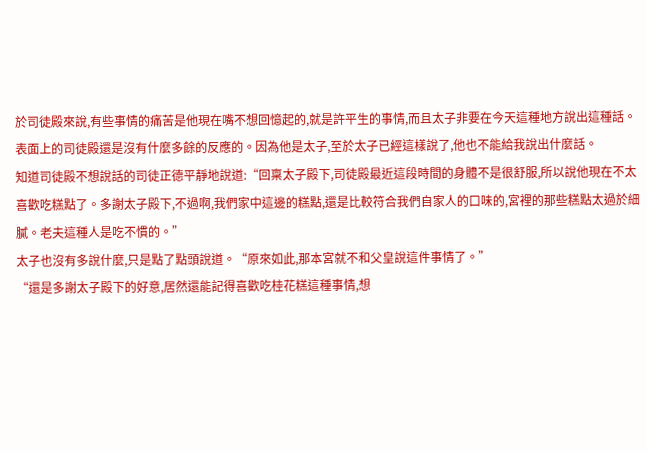於司徒殿來說,有些事情的痛苦是他現在嘴不想回憶起的,就是許平生的事情,而且太子非要在今天這種地方說出這種話。
表面上的司徒殿還是沒有什麼多餘的反應的。因為他是太子,至於太子已經這樣說了,他也不能給我說出什麼話。
知道司徒殿不想說話的司徒正德平靜地說道:“回稟太子殿下,司徒殿最近這段時間的身體不是很舒服,所以說他現在不太喜歡吃糕點了。多謝太子殿下,不過啊,我們家中這邊的糕點,還是比較符合我們自家人的口味的,宮裡的那些糕點太過於細膩。老夫這種人是吃不慣的。”
太子也沒有多說什麼,只是點了點頭說道。“原來如此,那本宮就不和父皇說這件事情了。”
“還是多謝太子殿下的好意,居然還能記得喜歡吃桂花糕這種事情,想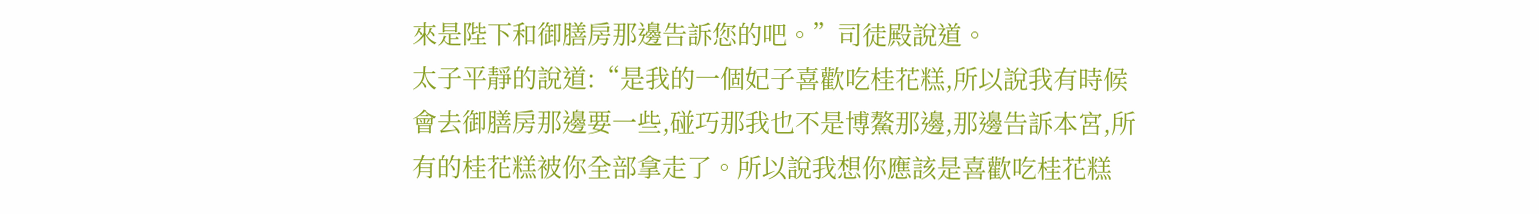來是陛下和御膳房那邊告訴您的吧。”司徒殿說道。
太子平靜的說道:“是我的一個妃子喜歡吃桂花糕,所以說我有時候會去御膳房那邊要一些,碰巧那我也不是博鰲那邊,那邊告訴本宮,所有的桂花糕被你全部拿走了。所以說我想你應該是喜歡吃桂花糕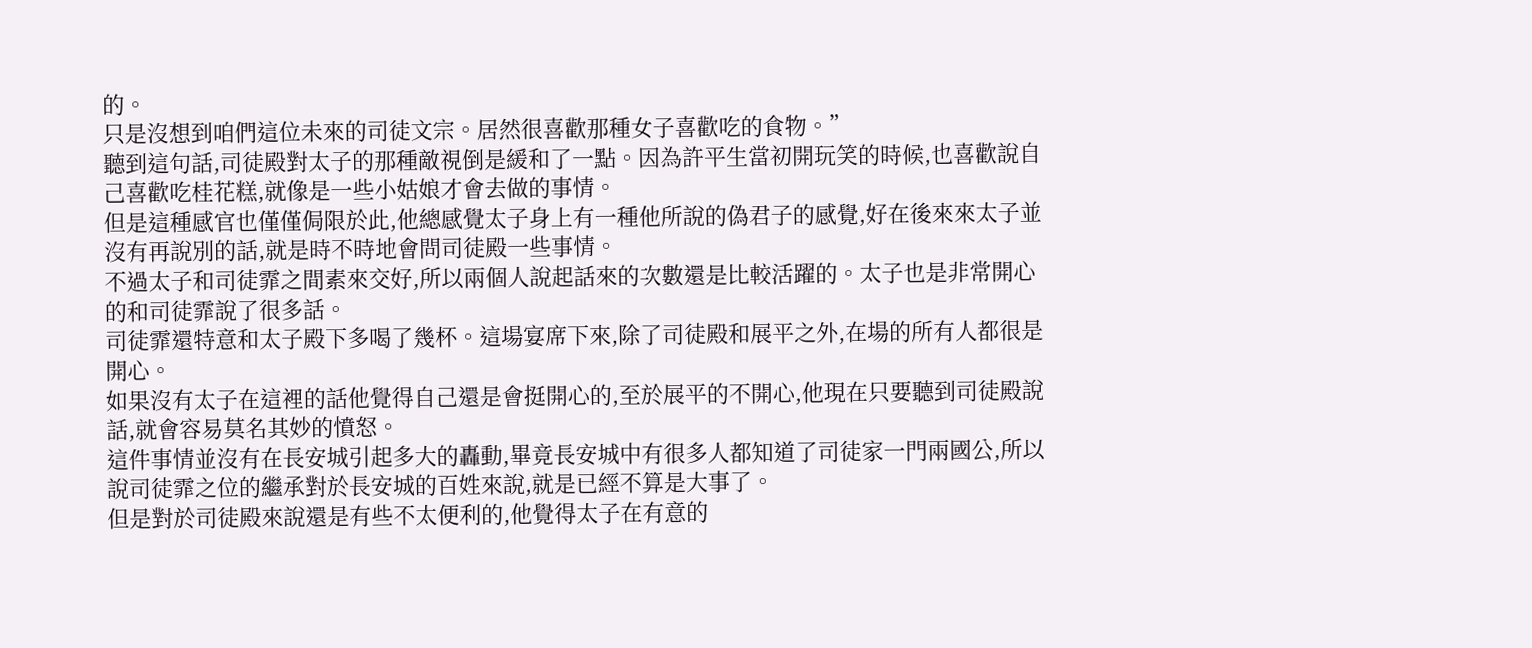的。
只是沒想到咱們這位未來的司徒文宗。居然很喜歡那種女子喜歡吃的食物。”
聽到這句話,司徒殿對太子的那種敵視倒是緩和了一點。因為許平生當初開玩笑的時候,也喜歡說自己喜歡吃桂花糕,就像是一些小姑娘才會去做的事情。
但是這種感官也僅僅侷限於此,他總感覺太子身上有一種他所說的偽君子的感覺,好在後來來太子並沒有再說別的話,就是時不時地會問司徒殿一些事情。
不過太子和司徒霏之間素來交好,所以兩個人說起話來的次數還是比較活躍的。太子也是非常開心的和司徒霏說了很多話。
司徒霏還特意和太子殿下多喝了幾杯。這場宴席下來,除了司徒殿和展平之外,在場的所有人都很是開心。
如果沒有太子在這裡的話他覺得自己還是會挺開心的,至於展平的不開心,他現在只要聽到司徒殿說話,就會容易莫名其妙的憤怒。
這件事情並沒有在長安城引起多大的轟動,畢竟長安城中有很多人都知道了司徒家一門兩國公,所以說司徒霏之位的繼承對於長安城的百姓來說,就是已經不算是大事了。
但是對於司徒殿來說還是有些不太便利的,他覺得太子在有意的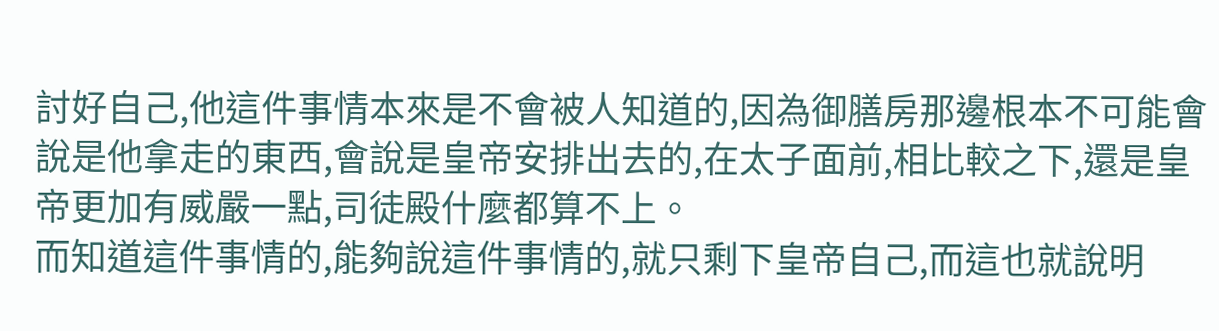討好自己,他這件事情本來是不會被人知道的,因為御膳房那邊根本不可能會說是他拿走的東西,會說是皇帝安排出去的,在太子面前,相比較之下,還是皇帝更加有威嚴一點,司徒殿什麼都算不上。
而知道這件事情的,能夠說這件事情的,就只剩下皇帝自己,而這也就說明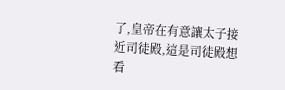了,皇帝在有意讓太子接近司徒殿,這是司徒殿想看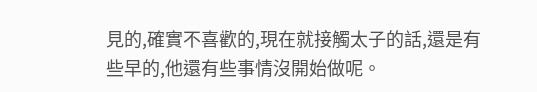見的,確實不喜歡的,現在就接觸太子的話,還是有些早的,他還有些事情沒開始做呢。